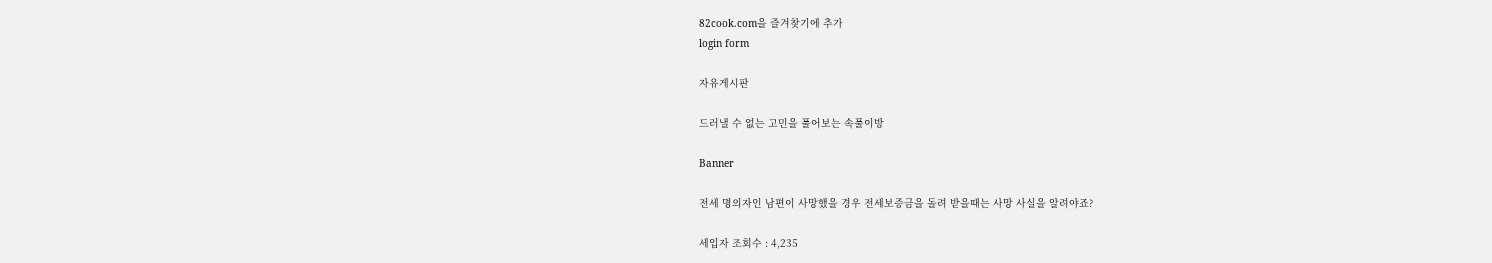82cook.com을 즐겨찾기에 추가
login form

자유게시판

드러낼 수 없는 고민을 풀어보는 속풀이방

Banner

전세 명의자인 남편이 사망했을 경우 전세보증금을 돌려 받을때는 사망 사실을 알려야죠?

세입자 조회수 : 4,235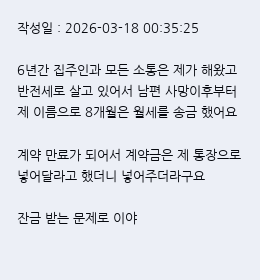작성일 : 2026-03-18 00:35:25

6년간 집주인과 모든 소통은 제가 해왔고 반전세로 살고 있어서 남편 사망이후부터 제 이름으로 8개월은 월세를 송금 했어요

계약 만료가 되어서 계약금은 제 통장으로 넣어달라고 했더니 넣어주더라구요

잔금 받는 문제로 이야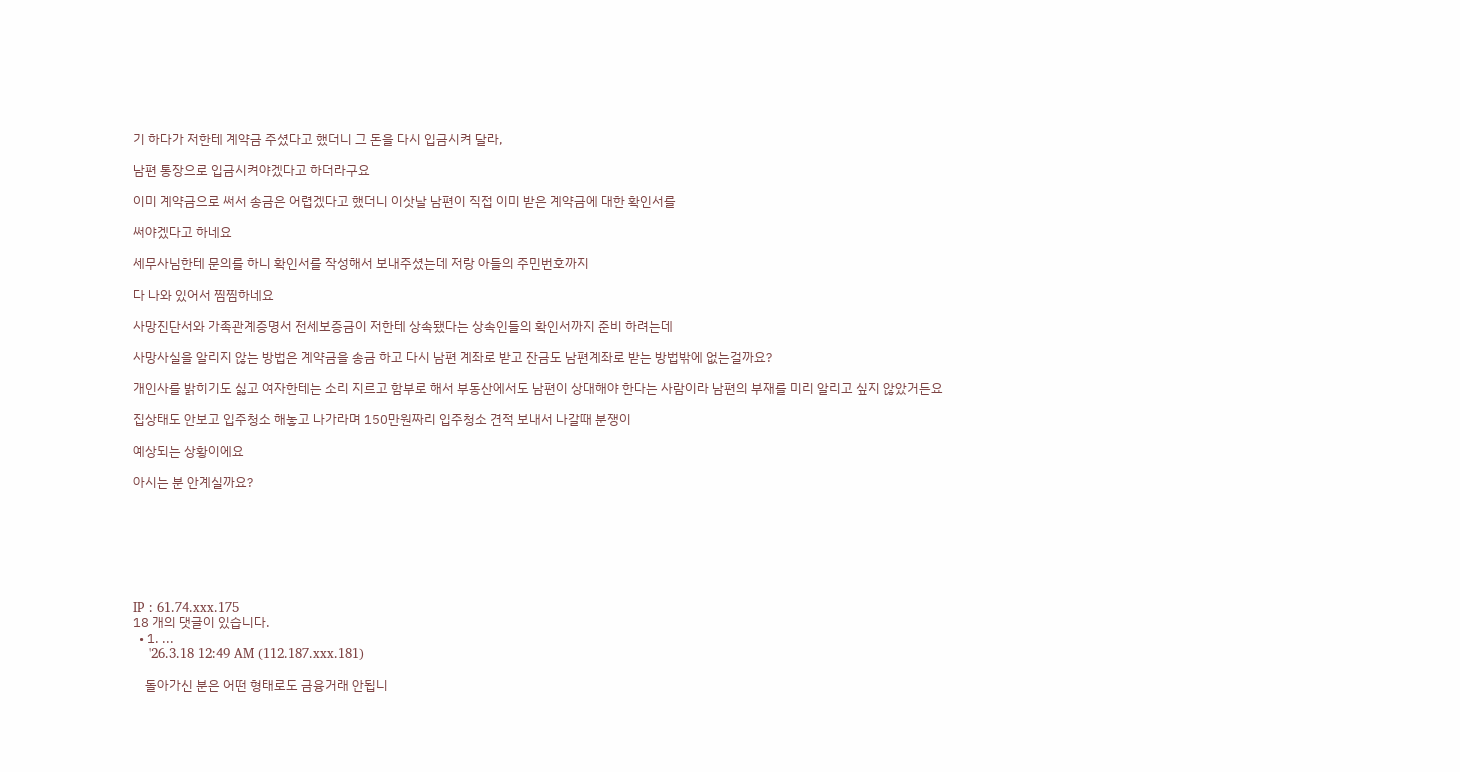기 하다가 저한테 계약금 주셨다고 했더니 그 돈을 다시 입금시켜 달라,

남편 통장으로 입금시켜야겠다고 하더라구요

이미 계약금으로 써서 송금은 어렵겠다고 했더니 이삿날 남편이 직접 이미 받은 계약금에 대한 확인서를

써야겠다고 하네요

세무사님한테 문의를 하니 확인서를 작성해서 보내주셨는데 저랑 아들의 주민번호까지

다 나와 있어서 찜찜하네요

사망진단서와 가족관계증명서 전세보증금이 저한테 상속됐다는 상속인들의 확인서까지 준비 하려는데

사망사실을 알리지 않는 방법은 계약금을 송금 하고 다시 남편 계좌로 받고 잔금도 남편계좌로 받는 방법밖에 없는걸까요?

개인사를 밝히기도 싫고 여자한테는 소리 지르고 함부로 해서 부동산에서도 남편이 상대해야 한다는 사람이라 남편의 부재를 미리 알리고 싶지 않았거든요

집상태도 안보고 입주청소 해놓고 나가라며 150만원짜리 입주청소 견적 보내서 나갈때 분쟁이

예상되는 상황이에요

아시는 분 안계실까요?







IP : 61.74.xxx.175
18 개의 댓글이 있습니다.
  • 1. ...
    '26.3.18 12:49 AM (112.187.xxx.181)

    돌아가신 분은 어떤 형태로도 금융거래 안됩니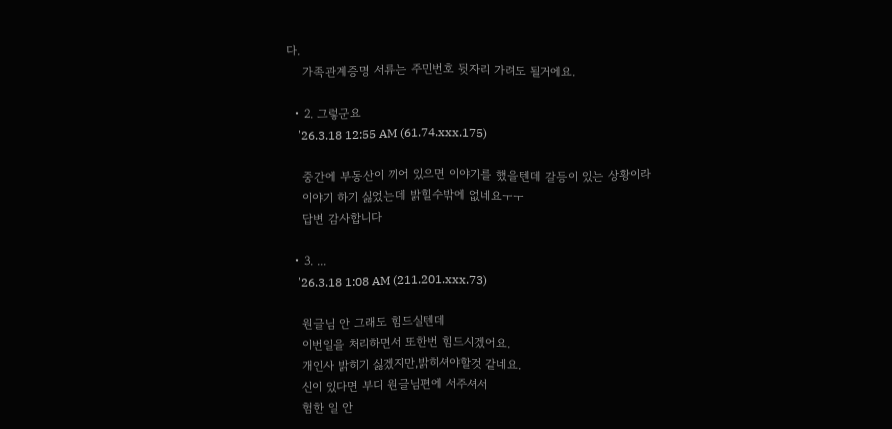다.
    가족관계증명 서류는 주민번호 뒷자리 가려도 될거에요.

  • 2. 그렇군요
    '26.3.18 12:55 AM (61.74.xxx.175)

    중간에 부동산이 끼어 있으면 이야기를 했을텐데 갈등이 있는 상황이라
    이야기 하기 싫었는데 밝힐수밖에 없네요ㅜㅜ
    답변 감사합니다

  • 3. ...
    '26.3.18 1:08 AM (211.201.xxx.73)

    원글님 안 그래도 힘드실텐데
    이번일을 처리하면서 또한번 힘드시겠어요.
    개인사 밝히기 싫겠지만,밝히셔야할것 같네요.
    신이 있다면 부디 원글님편에 서주셔서
    험한 일 안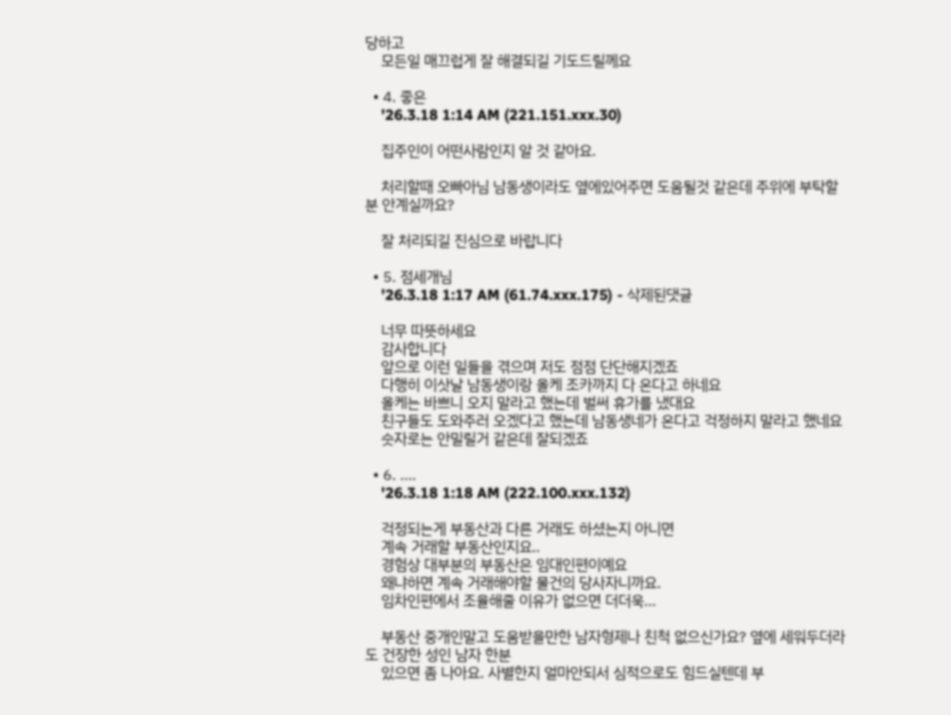당하고
    모든일 매끄럽게 잘 해결되길 기도드릴께요

  • 4. 좋은
    '26.3.18 1:14 AM (221.151.xxx.30)

    집주인이 어떤사람인지 알 것 같아요.

    처리할때 오빠아님 남동생이라도 옆에있어주면 도움될것 같은데 주위에 부탁할분 안계실까요?

    잘 처리되길 진심으로 바랍니다

  • 5. 점세개님
    '26.3.18 1:17 AM (61.74.xxx.175) - 삭제된댓글

    너무 따뜻하세요
    감사합니다
    앞으로 이런 일들을 겪으며 저도 점점 단단해지겠죠
    다행히 이삿날 남동생이랑 올케 조카까지 다 온다고 하네요
    올케는 바쁘니 오지 말라고 했는데 벌써 휴가를 냈대요
    친구들도 도와주러 오겠다고 했는데 남동생네가 온다고 걱정하지 말라고 했네요
    숫자로는 안밀릴거 같은데 잘되겠죠

  • 6. ....
    '26.3.18 1:18 AM (222.100.xxx.132)

    걱정되는게 부동산과 다른 거래도 하셨는지 아니면
    계속 거래할 부동산인지요..
    경험상 대부분의 부동산은 임대인편이예요
    왜냐하면 계속 거래해야할 물건의 당사자니까요.
    임차인편에서 조율해줄 이유가 없으면 더더욱...

    부동산 중개인말고 도움받을만한 남자형제나 친척 없으신가요? 옆에 세워두더라도 건장한 성인 남자 한분
    있으면 좀 나아요. 사별한지 얼마안되서 심적으로도 힘드실텐데 부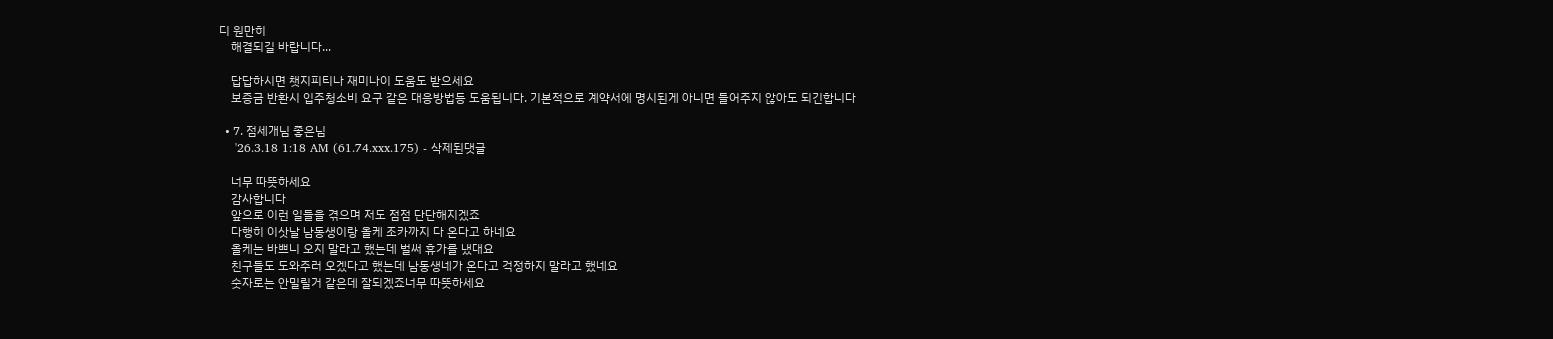디 원만히
    해결되길 바랍니다...

    답답하시면 챗지피티나 재미나이 도움도 받으세요
    보증금 반환시 입주청소비 요구 같은 대응방법등 도움됩니다. 기본적으로 계약서에 명시된게 아니면 들어주지 않아도 되긴합니다

  • 7. 점세개님 좋은님
    '26.3.18 1:18 AM (61.74.xxx.175) - 삭제된댓글

    너무 따뜻하세요
    감사합니다
    앞으로 이런 일들을 겪으며 저도 점점 단단해지겠죠
    다행히 이삿날 남동생이랑 올케 조카까지 다 온다고 하네요
    올케는 바쁘니 오지 말라고 했는데 벌써 휴가를 냈대요
    친구들도 도와주러 오겠다고 했는데 남동생네가 온다고 걱정하지 말라고 했네요
    숫자로는 안밀릴거 같은데 잘되겠죠너무 따뜻하세요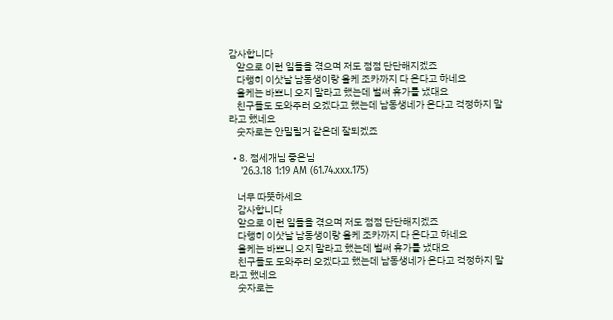감사합니다
    앞으로 이런 일들을 겪으며 저도 점점 단단해지겠죠
    다행히 이삿날 남동생이랑 올케 조카까지 다 온다고 하네요
    올케는 바쁘니 오지 말라고 했는데 벌써 휴가를 냈대요
    친구들도 도와주러 오겠다고 했는데 남동생네가 온다고 걱정하지 말라고 했네요
    숫자로는 안밀릴거 같은데 잘되겠죠

  • 8. 점세개님 좋은님
    '26.3.18 1:19 AM (61.74.xxx.175)

    너무 따뜻하세요
    감사합니다
    앞으로 이런 일들을 겪으며 저도 점점 단단해지겠죠
    다행히 이삿날 남동생이랑 올케 조카까지 다 온다고 하네요
    올케는 바쁘니 오지 말라고 했는데 벌써 휴가를 냈대요
    친구들도 도와주러 오겠다고 했는데 남동생네가 온다고 걱정하지 말라고 했네요
    숫자로는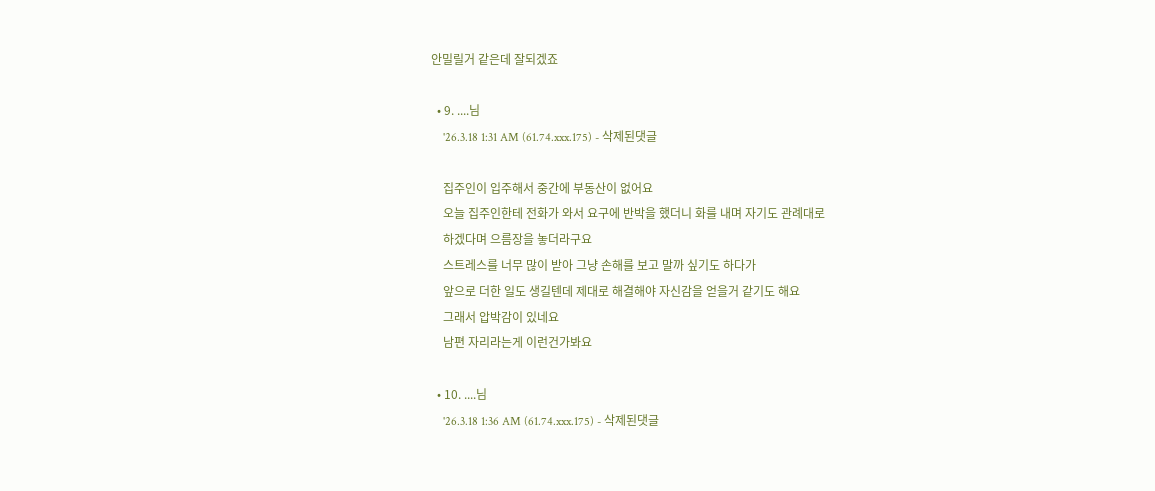안밀릴거 같은데 잘되겠죠

  • 9. ....님
    '26.3.18 1:31 AM (61.74.xxx.175) - 삭제된댓글

    집주인이 입주해서 중간에 부동산이 없어요
    오늘 집주인한테 전화가 와서 요구에 반박을 했더니 화를 내며 자기도 관례대로
    하겠다며 으름장을 놓더라구요
    스트레스를 너무 많이 받아 그냥 손해를 보고 말까 싶기도 하다가
    앞으로 더한 일도 생길텐데 제대로 해결해야 자신감을 얻을거 같기도 해요
    그래서 압박감이 있네요
    남편 자리라는게 이런건가봐요

  • 10. ....님
    '26.3.18 1:36 AM (61.74.xxx.175) - 삭제된댓글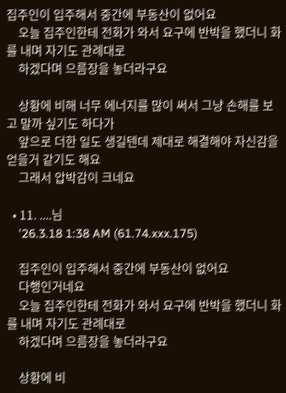집주인이 입주해서 중간에 부동산이 없어요
    오늘 집주인한테 전화가 와서 요구에 반박을 했더니 화를 내며 자기도 관례대로
    하겠다며 으름장을 놓더라구요

    상황에 비해 너무 에너지를 많이 써서 그냥 손해를 보고 말까 싶기도 하다가
    앞으로 더한 일도 생길텐데 제대로 해결해야 자신감을 얻을거 같기도 해요
    그래서 압박감이 크네요

  • 11. ....님
    '26.3.18 1:38 AM (61.74.xxx.175)

    집주인이 입주해서 중간에 부동산이 없어요
    다행인거네요
    오늘 집주인한테 전화가 와서 요구에 반박을 했더니 화를 내며 자기도 관례대로
    하겠다며 으름장을 놓더라구요

    상황에 비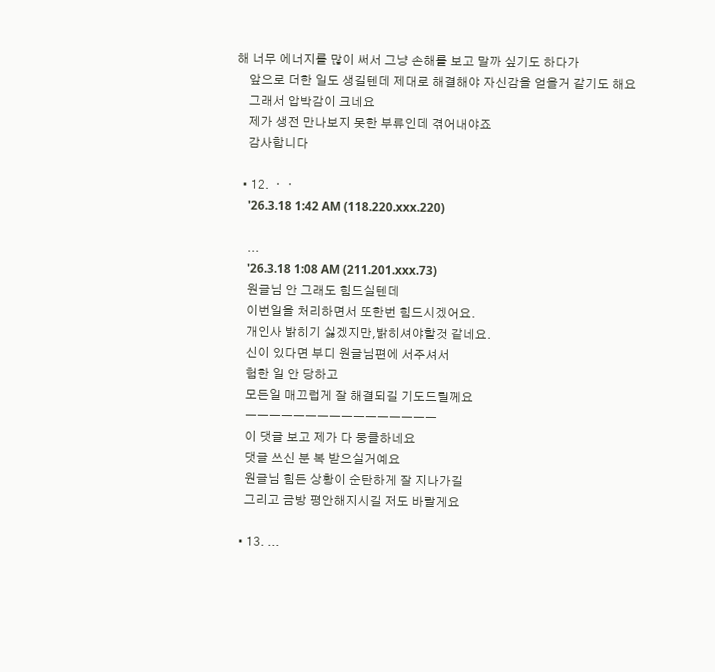해 너무 에너지를 많이 써서 그냥 손해를 보고 말까 싶기도 하다가
    앞으로 더한 일도 생길텐데 제대로 해결해야 자신감을 얻을거 같기도 해요
    그래서 압박감이 크네요
    제가 생전 만나보지 못한 부류인데 겪어내야죠
    감사합니다

  • 12. ㆍㆍ
    '26.3.18 1:42 AM (118.220.xxx.220)

    ...
    '26.3.18 1:08 AM (211.201.xxx.73)
    원글님 안 그래도 힘드실텐데
    이번일을 처리하면서 또한번 힘드시겠어요.
    개인사 밝히기 싫겠지만,밝히셔야할것 같네요.
    신이 있다면 부디 원글님편에 서주셔서
    험한 일 안 당하고
    모든일 매끄럽게 잘 해결되길 기도드릴께요
    ㅡㅡㅡㅡㅡㅡㅡㅡㅡㅡㅡㅡㅡㅡㅡㅡ
    이 댓글 보고 제가 다 뭉클하네요
    댓글 쓰신 분 복 받으실거예요
    원글님 힘든 상황이 순탄하게 잘 지나가길
    그리고 금방 평안해지시길 저도 바랄게요

  • 13. ...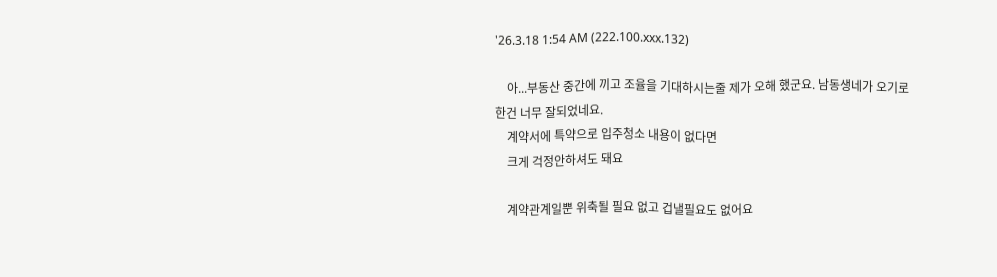'26.3.18 1:54 AM (222.100.xxx.132)

    아...부동산 중간에 끼고 조율을 기대하시는줄 제가 오해 했군요. 남동생네가 오기로 한건 너무 잘되었네요.
    계약서에 특약으로 입주청소 내용이 없다면
    크게 걱정안하셔도 돼요

    계약관계일뿐 위축될 필요 없고 겁낼필요도 없어요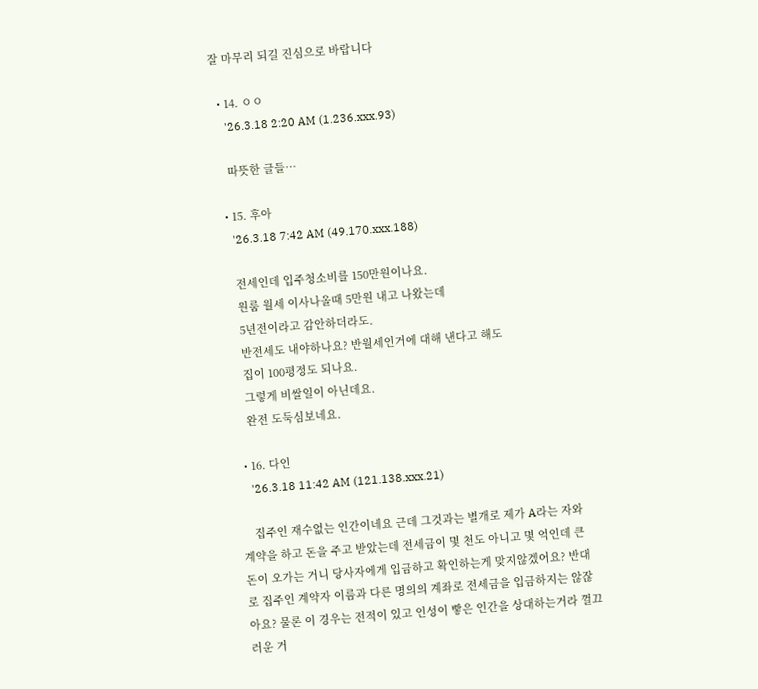잘 마무리 되길 진심으로 바랍니다

  • 14. ㅇㅇ
    '26.3.18 2:20 AM (1.236.xxx.93)

    따뜻한 글들…

  • 15. 후아
    '26.3.18 7:42 AM (49.170.xxx.188)

    전세인데 입주청소비를 150만원이나요.
    원룸 월세 이사나올때 5만원 내고 나왔는데
    5년전이라고 감안하더라도.
    반전세도 내야하나요? 반월세인거에 대해 낸다고 해도
    집이 100평정도 되나요.
    그렇게 비쌀일이 아닌데요.
    완전 도둑심보네요.

  • 16. 다인
    '26.3.18 11:42 AM (121.138.xxx.21)

    집주인 재수없는 인간이네요 근데 그것과는 별개로 제가 A라는 자와 계약을 하고 돈을 주고 받았는데 전세금이 몇 천도 아니고 몇 억인데 큰 돈이 오가는 거니 당사자에게 입금하고 확인하는게 맞지않겠어요? 반대로 집주인 계약자 이름과 다른 명의의 계좌로 전세금을 입금하지는 않잖아요? 물론 이 경우는 전적이 있고 인성이 빻은 인간을 상대하는거라 껄끄러운 거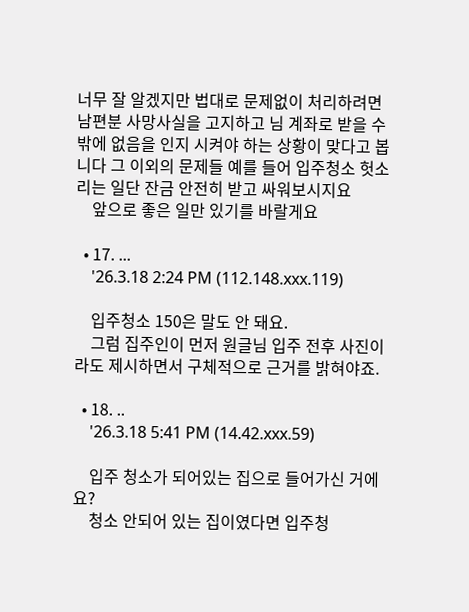너무 잘 알겠지만 법대로 문제없이 처리하려면 남편분 사망사실을 고지하고 님 계좌로 받을 수밖에 없음을 인지 시켜야 하는 상황이 맞다고 봅니다 그 이외의 문제들 예를 들어 입주청소 헛소리는 일단 잔금 안전히 받고 싸워보시지요
    앞으로 좋은 일만 있기를 바랄게요

  • 17. ...
    '26.3.18 2:24 PM (112.148.xxx.119)

    입주청소 150은 말도 안 돼요.
    그럼 집주인이 먼저 원글님 입주 전후 사진이라도 제시하면서 구체적으로 근거를 밝혀야죠.

  • 18. ..
    '26.3.18 5:41 PM (14.42.xxx.59)

    입주 청소가 되어있는 집으로 들어가신 거에요?
    청소 안되어 있는 집이였다면 입주청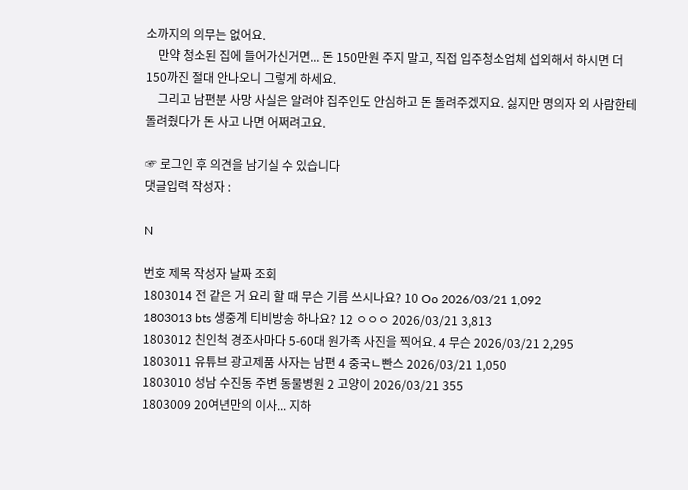소까지의 의무는 없어요.
    만약 청소된 집에 들어가신거면... 돈 150만원 주지 말고, 직접 입주청소업체 섭외해서 하시면 더150까진 절대 안나오니 그렇게 하세요.
    그리고 남편분 사망 사실은 알려야 집주인도 안심하고 돈 돌려주겠지요. 싫지만 명의자 외 사람한테 돌려줬다가 돈 사고 나면 어쩌려고요.

☞ 로그인 후 의견을 남기실 수 있습니다
댓글입력 작성자 :

N

번호 제목 작성자 날짜 조회
1803014 전 같은 거 요리 할 때 무슨 기름 쓰시나요? 10 Oo 2026/03/21 1,092
1803013 bts 생중계 티비방송 하나요? 12 ㅇㅇㅇ 2026/03/21 3,813
1803012 친인척 경조사마다 5-60대 원가족 사진을 찍어요. 4 무슨 2026/03/21 2,295
1803011 유튜브 광고제품 사자는 남편 4 중국ㄴ빤스 2026/03/21 1,050
1803010 성남 수진동 주변 동물병원 2 고양이 2026/03/21 355
1803009 20여년만의 이사... 지하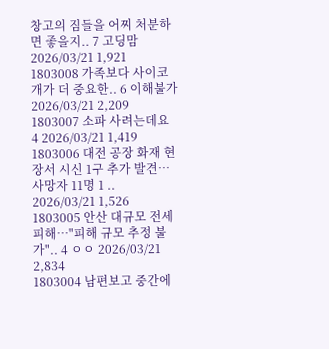창고의 짐들을 어찌 처분하면 좋을지.. 7 고딩맘 2026/03/21 1,921
1803008 가족보다 사이코개가 더 중요한.. 6 이해불가 2026/03/21 2,209
1803007 소파 사려는데요 4 2026/03/21 1,419
1803006 대전 공장 화재 현장서 시신 1구 추가 발견…사망자 11명 1 .. 2026/03/21 1,526
1803005 안산 대규모 전세 피해…"피해 규모 추정 불가".. 4 ㅇㅇ 2026/03/21 2,834
1803004 남편보고 중간에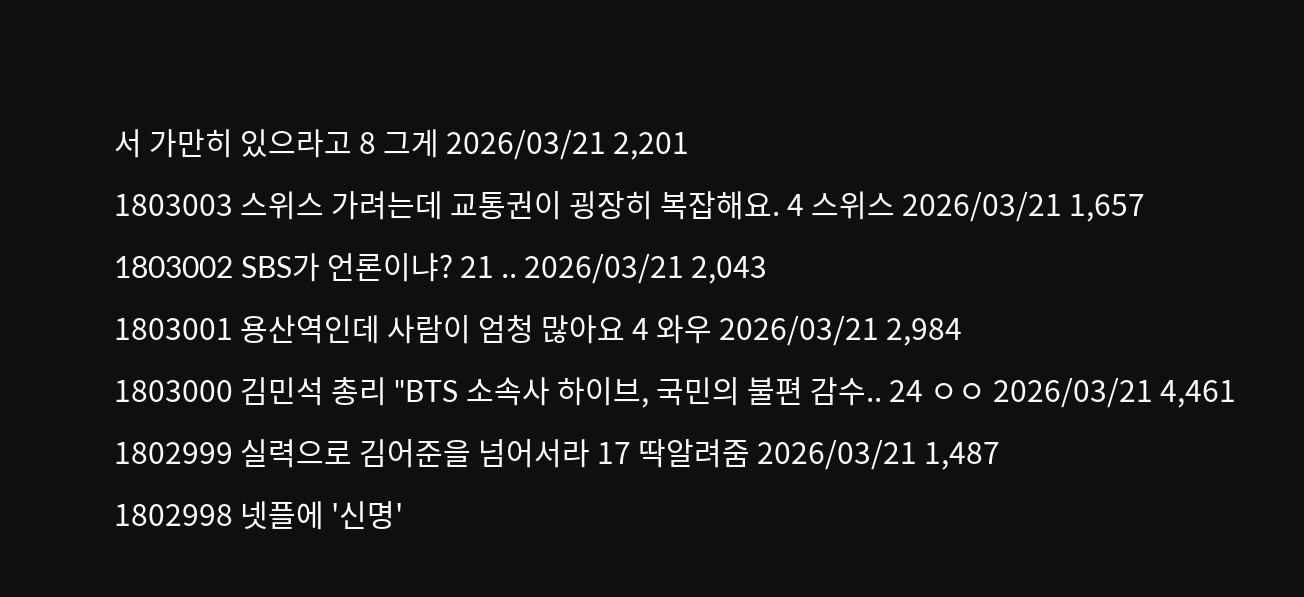서 가만히 있으라고 8 그게 2026/03/21 2,201
1803003 스위스 가려는데 교통권이 굉장히 복잡해요. 4 스위스 2026/03/21 1,657
1803002 SBS가 언론이냐? 21 .. 2026/03/21 2,043
1803001 용산역인데 사람이 엄청 많아요 4 와우 2026/03/21 2,984
1803000 김민석 총리 "BTS 소속사 하이브, 국민의 불편 감수.. 24 ㅇㅇ 2026/03/21 4,461
1802999 실력으로 김어준을 넘어서라 17 딱알려줌 2026/03/21 1,487
1802998 넷플에 '신명'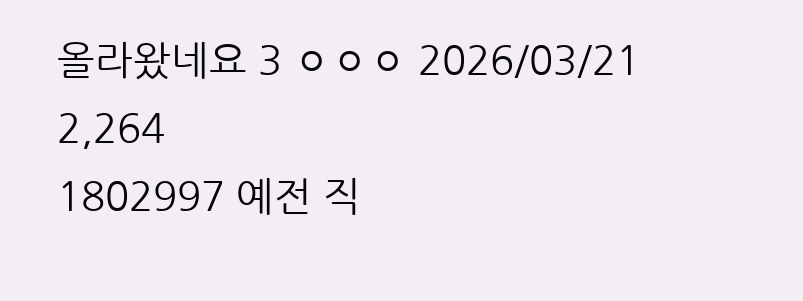올라왔네요 3 ㅇㅇㅇ 2026/03/21 2,264
1802997 예전 직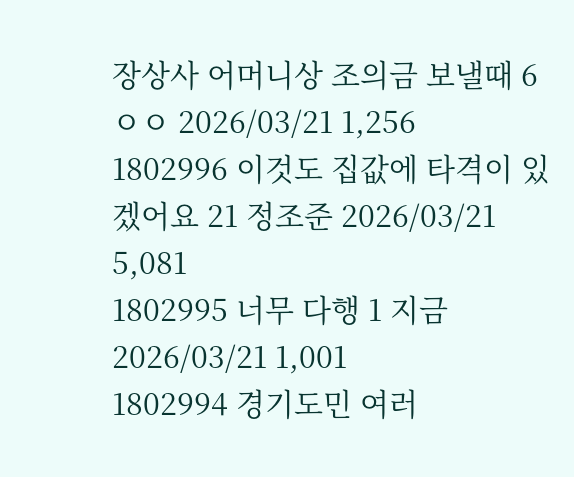장상사 어머니상 조의금 보낼때 6 ㅇㅇ 2026/03/21 1,256
1802996 이것도 집값에 타격이 있겠어요 21 정조준 2026/03/21 5,081
1802995 너무 다행 1 지금 2026/03/21 1,001
1802994 경기도민 여러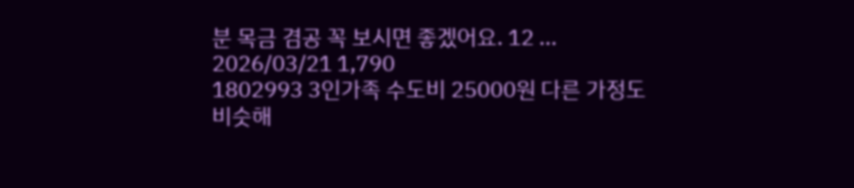분 목금 겸공 꼭 보시면 좋겠어요. 12 ... 2026/03/21 1,790
1802993 3인가족 수도비 25000원 다른 가정도 비슷해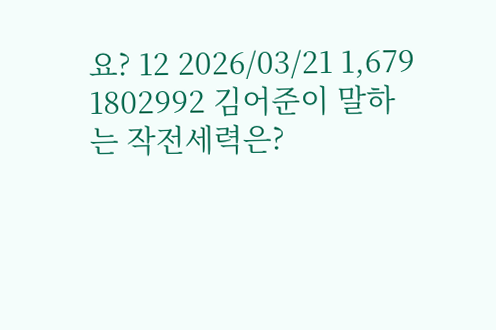요? 12 2026/03/21 1,679
1802992 김어준이 말하는 작전세력은?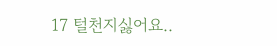17 털천지싫어요..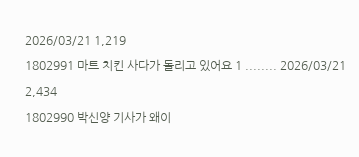2026/03/21 1,219
1802991 마트 치킨 사다가 돌리고 있어요 1 ........ 2026/03/21 2,434
1802990 박신양 기사가 왜이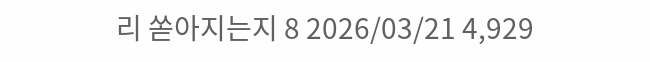리 쏟아지는지 8 2026/03/21 4,929